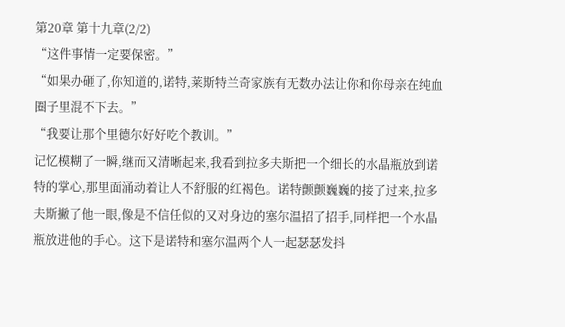第20章 第十九章(2/2)
“这件事情一定要保密。”
“如果办砸了,你知道的,诺特,莱斯特兰奇家族有无数办法让你和你母亲在纯血圈子里混不下去。”
“我要让那个里德尔好好吃个教训。”
记忆模糊了一瞬,继而又清晰起来,我看到拉多夫斯把一个细长的水晶瓶放到诺特的掌心,那里面涌动着让人不舒服的红褐色。诺特颤颤巍巍的接了过来,拉多夫斯撇了他一眼,像是不信任似的又对身边的塞尔温招了招手,同样把一个水晶瓶放进他的手心。这下是诺特和塞尔温两个人一起瑟瑟发抖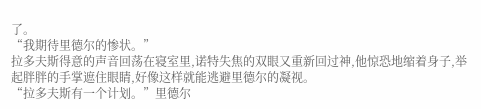了。
“我期待里德尔的惨状。”
拉多夫斯得意的声音回荡在寝室里,诺特失焦的双眼又重新回过神,他惊恐地缩着身子,举起胖胖的手掌遮住眼睛,好像这样就能逃避里德尔的凝视。
“拉多夫斯有一个计划。”里德尔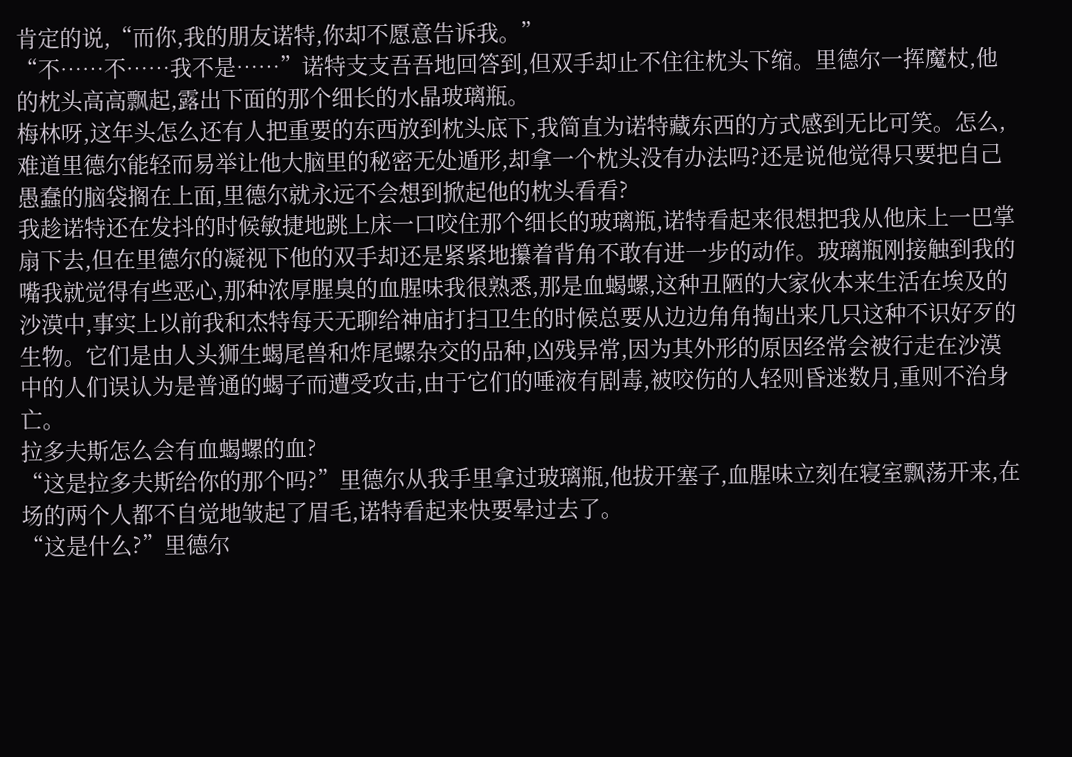肯定的说,“而你,我的朋友诺特,你却不愿意告诉我。”
“不……不……我不是……”诺特支支吾吾地回答到,但双手却止不住往枕头下缩。里德尔一挥魔杖,他的枕头高高飘起,露出下面的那个细长的水晶玻璃瓶。
梅林呀,这年头怎么还有人把重要的东西放到枕头底下,我简直为诺特藏东西的方式感到无比可笑。怎么,难道里德尔能轻而易举让他大脑里的秘密无处遁形,却拿一个枕头没有办法吗?还是说他觉得只要把自己愚蠢的脑袋搁在上面,里德尔就永远不会想到掀起他的枕头看看?
我趁诺特还在发抖的时候敏捷地跳上床一口咬住那个细长的玻璃瓶,诺特看起来很想把我从他床上一巴掌扇下去,但在里德尔的凝视下他的双手却还是紧紧地攥着背角不敢有进一步的动作。玻璃瓶刚接触到我的嘴我就觉得有些恶心,那种浓厚腥臭的血腥味我很熟悉,那是血蝎螺,这种丑陋的大家伙本来生活在埃及的沙漠中,事实上以前我和杰特每天无聊给神庙打扫卫生的时候总要从边边角角掏出来几只这种不识好歹的生物。它们是由人头狮生蝎尾兽和炸尾螺杂交的品种,凶残异常,因为其外形的原因经常会被行走在沙漠中的人们误认为是普通的蝎子而遭受攻击,由于它们的唾液有剧毒,被咬伤的人轻则昏迷数月,重则不治身亡。
拉多夫斯怎么会有血蝎螺的血?
“这是拉多夫斯给你的那个吗?”里德尔从我手里拿过玻璃瓶,他拔开塞子,血腥味立刻在寝室飘荡开来,在场的两个人都不自觉地皱起了眉毛,诺特看起来快要晕过去了。
“这是什么?”里德尔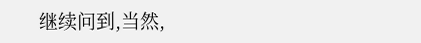继续问到,当然,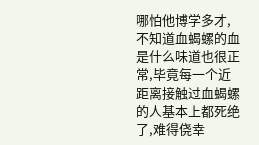哪怕他博学多才,不知道血蝎螺的血是什么味道也很正常,毕竟每一个近距离接触过血蝎螺的人基本上都死绝了,难得侥幸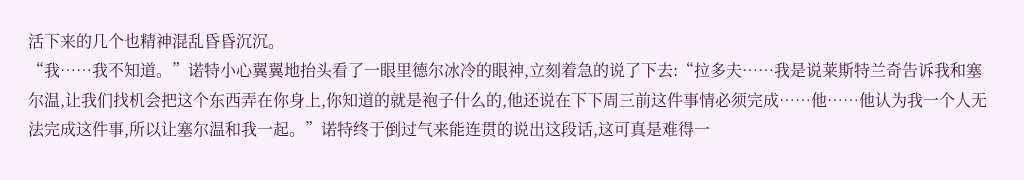活下来的几个也精神混乱昏昏沉沉。
“我……我不知道。”诺特小心翼翼地抬头看了一眼里德尔冰冷的眼神,立刻着急的说了下去:“拉多夫……我是说莱斯特兰奇告诉我和塞尔温,让我们找机会把这个东西弄在你身上,你知道的就是袍子什么的,他还说在下下周三前这件事情必须完成……他……他认为我一个人无法完成这件事,所以让塞尔温和我一起。”诺特终于倒过气来能连贯的说出这段话,这可真是难得一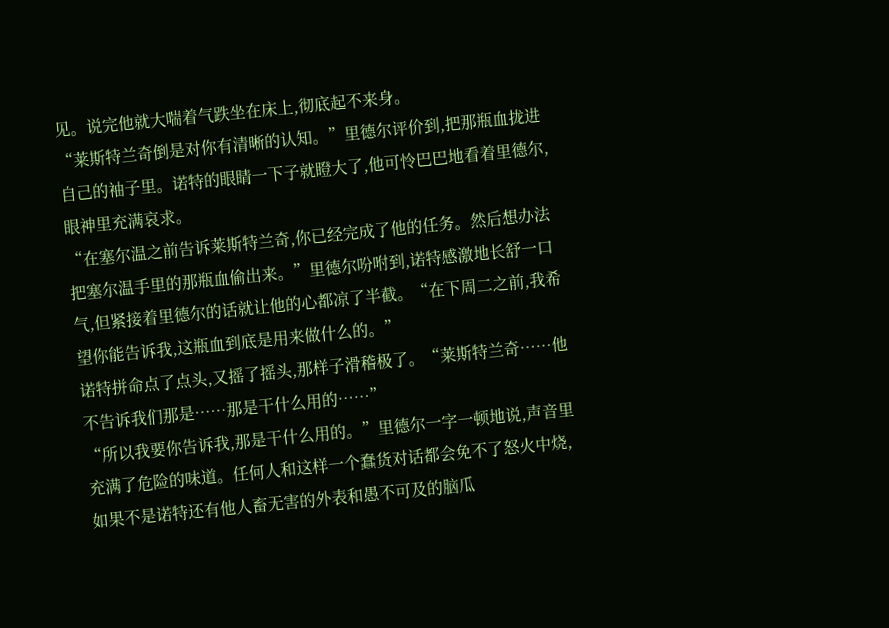见。说完他就大喘着气跌坐在床上,彻底起不来身。
“莱斯特兰奇倒是对你有清晰的认知。”里德尔评价到,把那瓶血拢进自己的袖子里。诺特的眼睛一下子就瞪大了,他可怜巴巴地看着里德尔,眼神里充满哀求。
“在塞尔温之前告诉莱斯特兰奇,你已经完成了他的任务。然后想办法把塞尔温手里的那瓶血偷出来。”里德尔吩咐到,诺特感激地长舒一口气,但紧接着里德尔的话就让他的心都凉了半截。“在下周二之前,我希望你能告诉我,这瓶血到底是用来做什么的。”
诺特拼命点了点头,又摇了摇头,那样子滑稽极了。“莱斯特兰奇……他不告诉我们那是……那是干什么用的……”
“所以我要你告诉我,那是干什么用的。”里德尔一字一顿地说,声音里充满了危险的味道。任何人和这样一个蠢货对话都会免不了怒火中烧,如果不是诺特还有他人畜无害的外表和愚不可及的脑瓜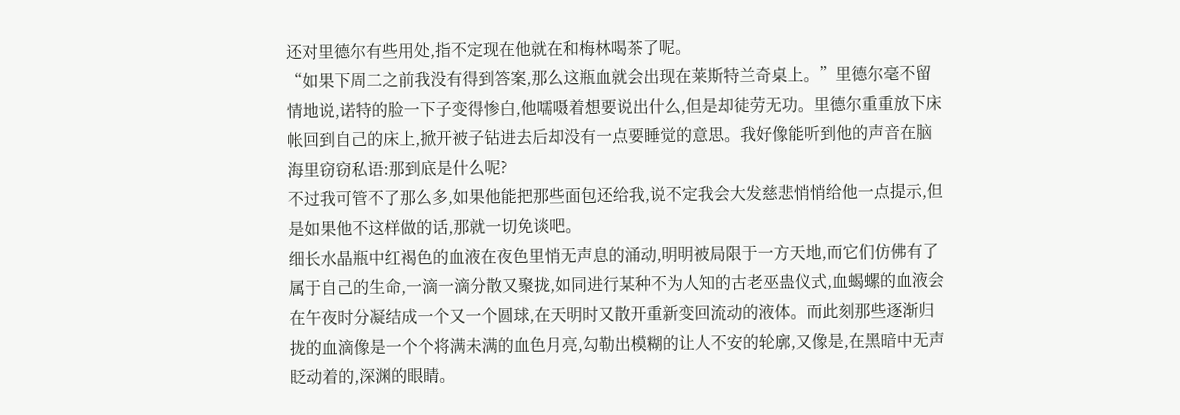还对里德尔有些用处,指不定现在他就在和梅林喝茶了呢。
“如果下周二之前我没有得到答案,那么这瓶血就会出现在莱斯特兰奇桌上。”里德尔毫不留情地说,诺特的脸一下子变得惨白,他嚅嗫着想要说出什么,但是却徒劳无功。里德尔重重放下床帐回到自己的床上,掀开被子钻进去后却没有一点要睡觉的意思。我好像能听到他的声音在脑海里窃窃私语:那到底是什么呢?
不过我可管不了那么多,如果他能把那些面包还给我,说不定我会大发慈悲悄悄给他一点提示,但是如果他不这样做的话,那就一切免谈吧。
细长水晶瓶中红褐色的血液在夜色里悄无声息的涌动,明明被局限于一方天地,而它们仿佛有了属于自己的生命,一滴一滴分散又聚拢,如同进行某种不为人知的古老巫蛊仪式,血蝎螺的血液会在午夜时分凝结成一个又一个圆球,在天明时又散开重新变回流动的液体。而此刻那些逐渐归拢的血滴像是一个个将满未满的血色月亮,勾勒出模糊的让人不安的轮廓,又像是,在黑暗中无声眨动着的,深渊的眼睛。